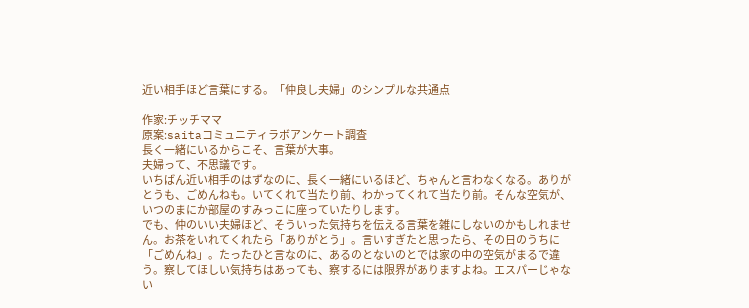近い相手ほど言葉にする。「仲良し夫婦」のシンプルな共通点

作家:チッチママ
原案:saitaコミュニティラボアンケート調査
長く一緒にいるからこそ、言葉が大事。
夫婦って、不思議です。
いちばん近い相手のはずなのに、長く一緒にいるほど、ちゃんと言わなくなる。ありがとうも、ごめんねも。いてくれて当たり前、わかってくれて当たり前。そんな空気が、いつのまにか部屋のすみっこに座っていたりします。
でも、仲のいい夫婦ほど、そういった気持ちを伝える言葉を雑にしないのかもしれません。お茶をいれてくれたら「ありがとう」。言いすぎたと思ったら、その日のうちに「ごめんね」。たったひと言なのに、あるのとないのとでは家の中の空気がまるで違う。察してほしい気持ちはあっても、察するには限界がありますよね。エスパーじゃない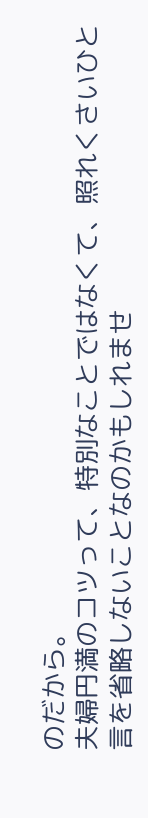のだから。
夫婦円満のコツって、特別なことではなくて、照れくさいひと言を省略しないことなのかもしれませ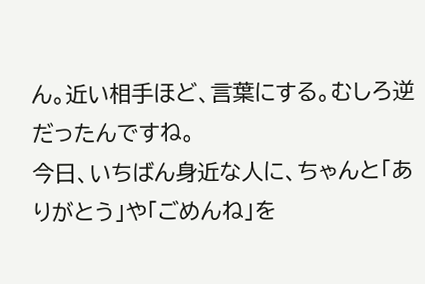ん。近い相手ほど、言葉にする。むしろ逆だったんですね。
今日、いちばん身近な人に、ちゃんと「ありがとう」や「ごめんね」を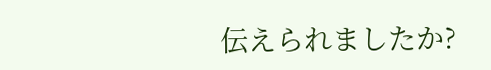伝えられましたか?